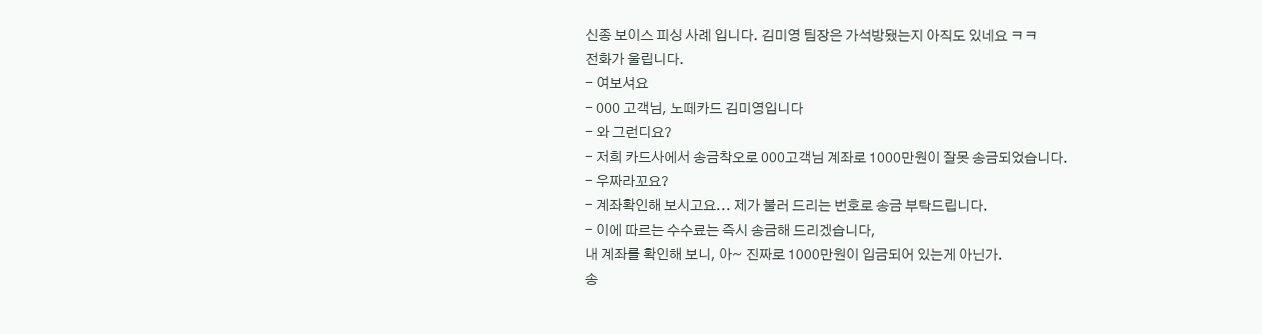신종 보이스 피싱 사례 입니다. 김미영 팀장은 가석방됐는지 아직도 있네요 ㅋㅋ
전화가 울립니다.
- 여보셔요
- 000 고객님, 노떼카드 김미영입니다
- 와 그런디요?
- 저희 카드사에서 송금착오로 000고객님 계좌로 1000만원이 잘못 송금되었습니다.
- 우짜라꼬요?
- 계좌확인해 보시고요... 제가 불러 드리는 번호로 송금 부탁드립니다.
- 이에 따르는 수수료는 즉시 송금해 드리겠습니다,
내 계좌를 확인해 보니, 아~ 진짜로 1000만원이 입금되어 있는게 아닌가.
송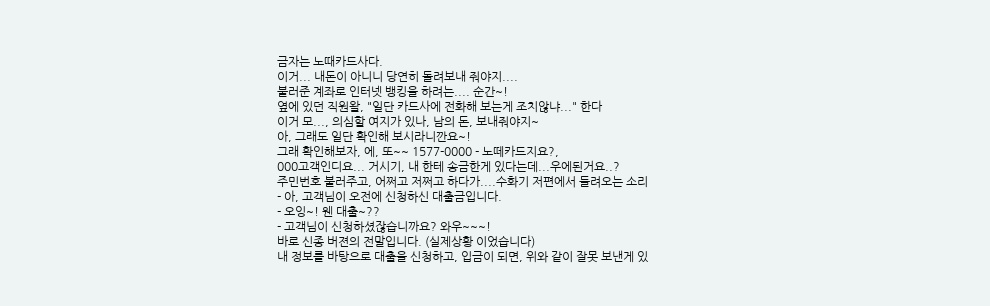금자는 노때카드사다.
이거... 내돈이 아니니 당연히 돌려보내 줘야지....
불러준 계좌로 인터넷 뱅킹을 하려는.... 순간~!
옆에 있던 직원왈, "일단 카드사에 전화해 보는게 조치않냐..." 한다
이거 모..., 의심할 여지가 있나, 남의 돈, 보내줘야지~
아, 그래도 일단 확인해 보시라니깐요~!
그래 확인해보자, 에, 또~~ 1577-0000 - 노떼카드지요?,
000고객인디요... 거시기, 내 한테 송금한게 있다는데...우에된거요..?
주민번호 불러주고, 어쩌고 저쩌고 하다가....수화기 저편에서 들려오는 소리
- 아, 고객님이 오전에 신청하신 대출금입니다.
- 오잉~! 웬 대출~??
- 고객님이 신청하셨잖습니까요? 와우~~~!
바로 신종 버젼의 전말입니다. (실제상황 이었습니다)
내 정보를 바탕으로 대출을 신청하고, 입금이 되면, 위와 같이 잘못 보낸게 있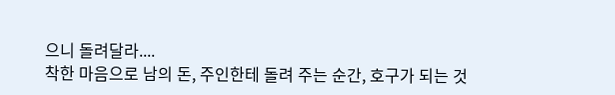으니 돌려달라....
착한 마음으로 남의 돈, 주인한테 돌려 주는 순간, 호구가 되는 것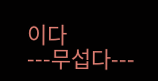이다
---무섭다---